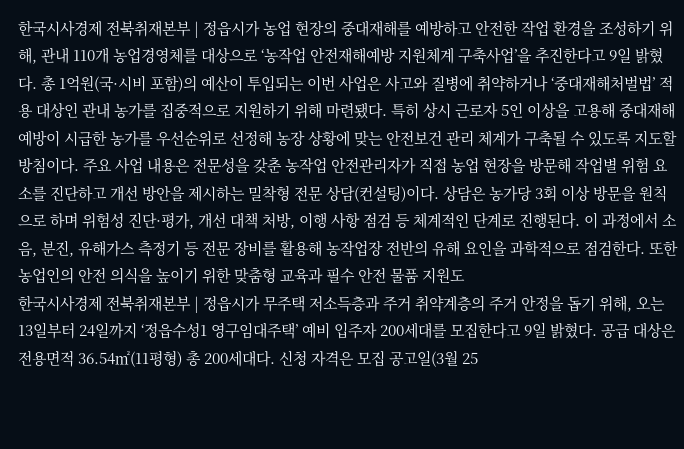한국시사경제 전북취재본부 | 정읍시가 농업 현장의 중대재해를 예방하고 안전한 작업 환경을 조성하기 위해, 관내 110개 농업경영체를 대상으로 ‘농작업 안전재해예방 지원체계 구축사업’을 추진한다고 9일 밝혔다. 총 1억원(국·시비 포함)의 예산이 투입되는 이번 사업은 사고와 질병에 취약하거나 ‘중대재해처벌법’ 적용 대상인 관내 농가를 집중적으로 지원하기 위해 마련됐다. 특히 상시 근로자 5인 이상을 고용해 중대재해 예방이 시급한 농가를 우선순위로 선정해 농장 상황에 맞는 안전보건 관리 체계가 구축될 수 있도록 지도할 방침이다. 주요 사업 내용은 전문성을 갖춘 농작업 안전관리자가 직접 농업 현장을 방문해 작업별 위험 요소를 진단하고 개선 방안을 제시하는 밀착형 전문 상담(컨설팅)이다. 상담은 농가당 3회 이상 방문을 원칙으로 하며 위험성 진단·평가, 개선 대책 처방, 이행 사항 점검 등 체계적인 단계로 진행된다. 이 과정에서 소음, 분진, 유해가스 측정기 등 전문 장비를 활용해 농작업장 전반의 유해 요인을 과학적으로 점검한다. 또한 농업인의 안전 의식을 높이기 위한 맞춤형 교육과 필수 안전 물품 지원도
한국시사경제 전북취재본부 | 정읍시가 무주택 저소득층과 주거 취약계층의 주거 안정을 돕기 위해, 오는 13일부터 24일까지 ‘정읍수성1 영구임대주택’ 예비 입주자 200세대를 모집한다고 9일 밝혔다. 공급 대상은 전용면적 36.54㎡(11평형) 총 200세대다. 신청 자격은 모집 공고일(3월 25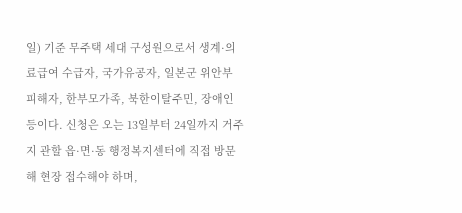일) 기준 무주택 세대 구성원으로서 생계·의료급여 수급자, 국가유공자, 일본군 위안부 피해자, 한부모가족, 북한이탈주민, 장애인 등이다. 신청은 오는 13일부터 24일까지 거주지 관할 읍·면·동 행정복지센터에 직접 방문해 현장 접수해야 하며,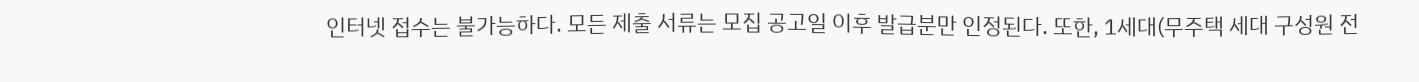인터넷 접수는 불가능하다. 모든 제출 서류는 모집 공고일 이후 발급분만 인정된다. 또한, 1세대(무주택 세대 구성원 전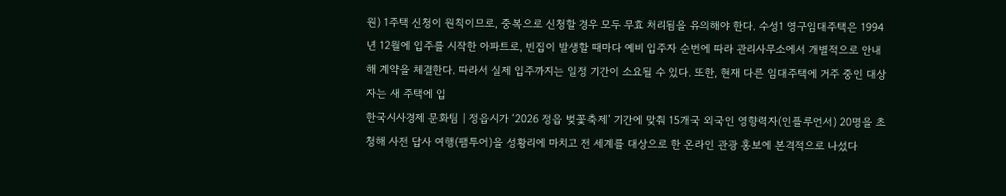원) 1주택 신청이 원칙이므로, 중복으로 신청할 경우 모두 무효 처리됨을 유의해야 한다. 수성1 영구임대주택은 1994년 12월에 입주를 시작한 아파트로, 빈집이 발생할 때마다 예비 입주자 순번에 따라 관리사무소에서 개별적으로 안내해 계약을 체결한다. 따라서 실제 입주까지는 일정 기간이 소요될 수 있다. 또한, 현재 다른 임대주택에 거주 중인 대상자는 새 주택에 입
한국시사경제 문화팀 | 정읍시가 ‘2026 정읍 벚꽃축제’ 기간에 맞춰 15개국 외국인 영향력자(인플루언서) 20명을 초청해 사전 답사 여행(팸투어)을 성황리에 마치고 전 세계를 대상으로 한 온라인 관광 홍보에 본격적으로 나섰다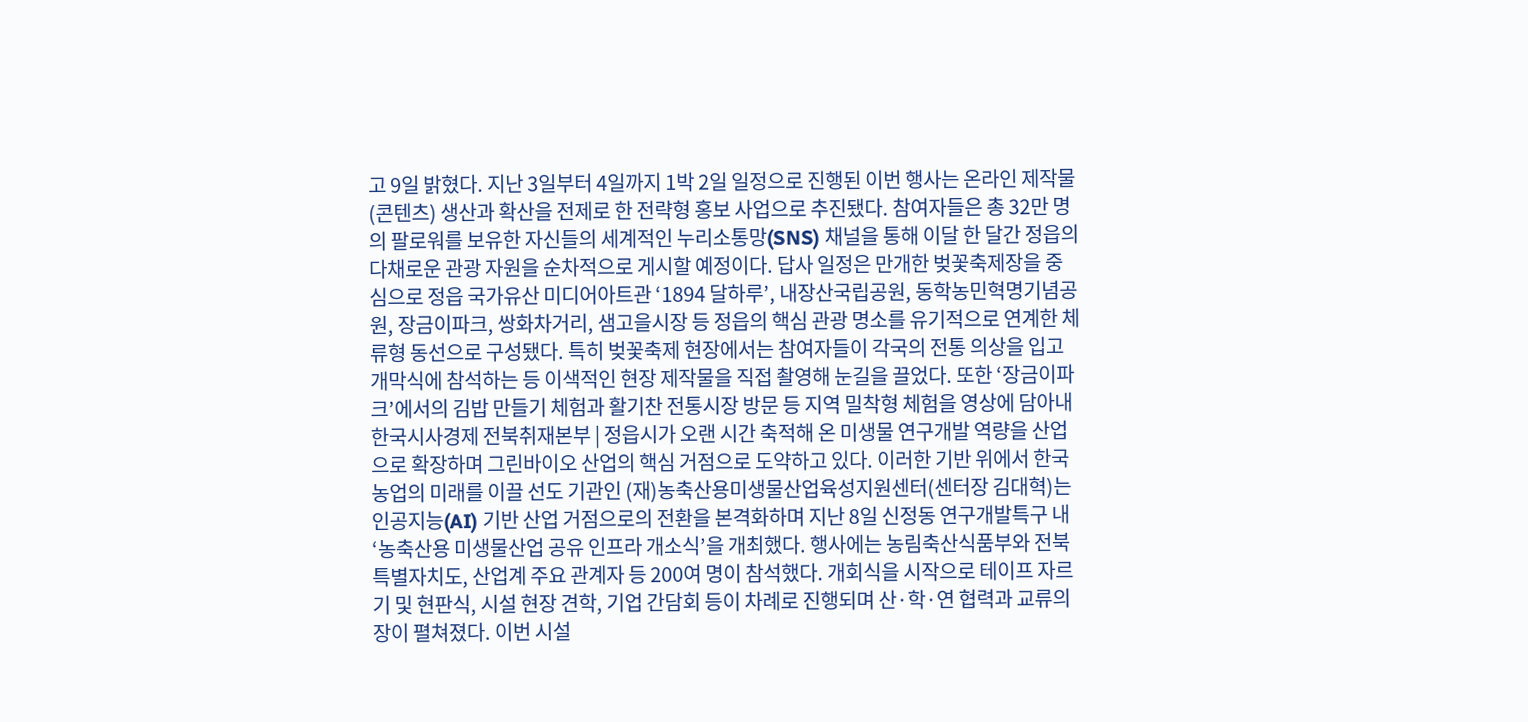고 9일 밝혔다. 지난 3일부터 4일까지 1박 2일 일정으로 진행된 이번 행사는 온라인 제작물(콘텐츠) 생산과 확산을 전제로 한 전략형 홍보 사업으로 추진됐다. 참여자들은 총 32만 명의 팔로워를 보유한 자신들의 세계적인 누리소통망(SNS) 채널을 통해 이달 한 달간 정읍의 다채로운 관광 자원을 순차적으로 게시할 예정이다. 답사 일정은 만개한 벚꽃축제장을 중심으로 정읍 국가유산 미디어아트관 ‘1894 달하루’, 내장산국립공원, 동학농민혁명기념공원, 장금이파크, 쌍화차거리, 샘고을시장 등 정읍의 핵심 관광 명소를 유기적으로 연계한 체류형 동선으로 구성됐다. 특히 벚꽃축제 현장에서는 참여자들이 각국의 전통 의상을 입고 개막식에 참석하는 등 이색적인 현장 제작물을 직접 촬영해 눈길을 끌었다. 또한 ‘장금이파크’에서의 김밥 만들기 체험과 활기찬 전통시장 방문 등 지역 밀착형 체험을 영상에 담아내
한국시사경제 전북취재본부 | 정읍시가 오랜 시간 축적해 온 미생물 연구개발 역량을 산업으로 확장하며 그린바이오 산업의 핵심 거점으로 도약하고 있다. 이러한 기반 위에서 한국 농업의 미래를 이끌 선도 기관인 (재)농축산용미생물산업육성지원센터(센터장 김대혁)는 인공지능(AI) 기반 산업 거점으로의 전환을 본격화하며 지난 8일 신정동 연구개발특구 내 ‘농축산용 미생물산업 공유 인프라 개소식’을 개최했다. 행사에는 농림축산식품부와 전북특별자치도, 산업계 주요 관계자 등 200여 명이 참석했다. 개회식을 시작으로 테이프 자르기 및 현판식, 시설 현장 견학, 기업 간담회 등이 차례로 진행되며 산·학·연 협력과 교류의 장이 펼쳐졌다. 이번 시설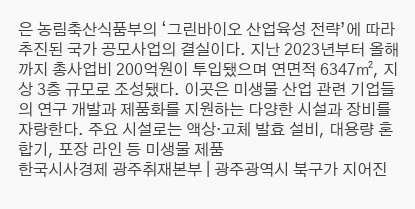은 농림축산식품부의 ‘그린바이오 산업육성 전략’에 따라 추진된 국가 공모사업의 결실이다. 지난 2023년부터 올해까지 총사업비 200억원이 투입됐으며 연면적 6347㎡, 지상 3층 규모로 조성됐다. 이곳은 미생물 산업 관련 기업들의 연구 개발과 제품화를 지원하는 다양한 시설과 장비를 자랑한다. 주요 시설로는 액상·고체 발효 설비, 대용량 혼합기, 포장 라인 등 미생물 제품
한국시사경제 광주취재본부 | 광주광역시 북구가 지어진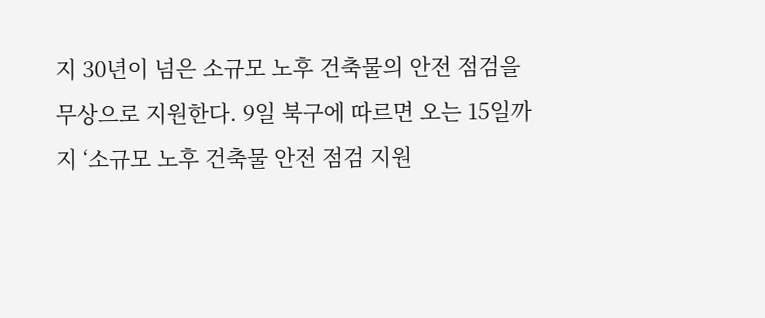지 30년이 넘은 소규모 노후 건축물의 안전 점검을 무상으로 지원한다. 9일 북구에 따르면 오는 15일까지 ‘소규모 노후 건축물 안전 점검 지원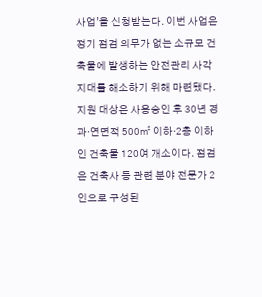사업’을 신청받는다. 이번 사업은 정기 점검 의무가 없는 소규모 건축물에 발생하는 안전관리 사각지대를 해소하기 위해 마련됐다. 지원 대상은 사용승인 후 30년 경과·연면적 500㎡ 이하·2층 이하인 건축물 120여 개소이다. 점검은 건축사 등 관련 분야 전문가 2인으로 구성된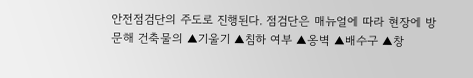안전점검단의 주도로 진행된다. 점검단은 매뉴얼에 따라 현장에 방문해 건축물의 ▲기울기 ▲침하 여부 ▲옹벽 ▲배수구 ▲창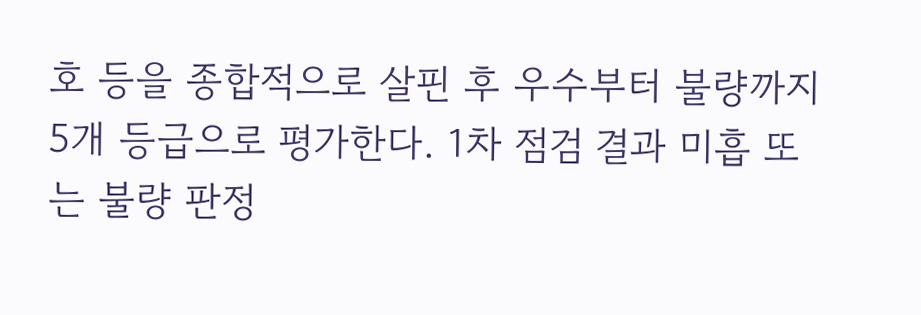호 등을 종합적으로 살핀 후 우수부터 불량까지 5개 등급으로 평가한다. 1차 점검 결과 미흡 또는 불량 판정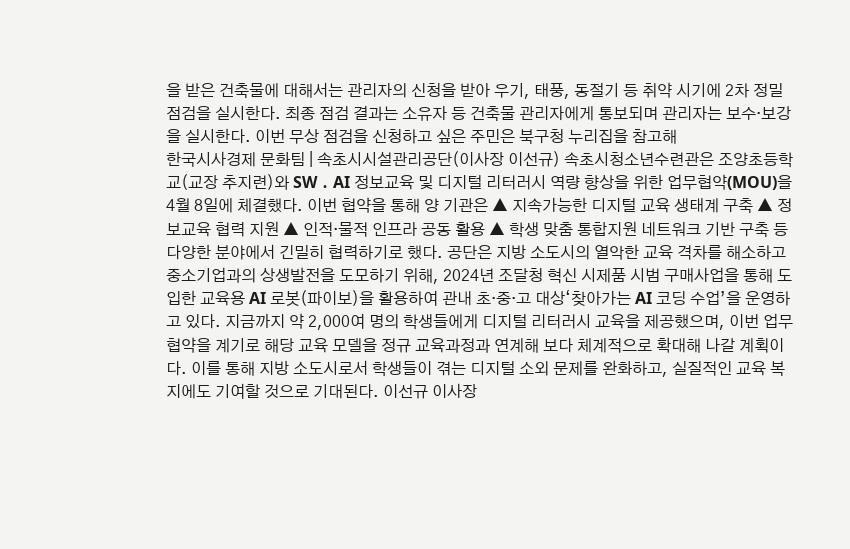을 받은 건축물에 대해서는 관리자의 신청을 받아 우기, 태풍, 동절기 등 취약 시기에 2차 정밀 점검을 실시한다. 최종 점검 결과는 소유자 등 건축물 관리자에게 통보되며 관리자는 보수·보강을 실시한다. 이번 무상 점검을 신청하고 싶은 주민은 북구청 누리집을 참고해
한국시사경제 문화팀 | 속초시시설관리공단(이사장 이선규) 속초시청소년수련관은 조양초등학교(교장 추지련)와 SW ․ AI 정보교육 및 디지털 리터러시 역량 향상을 위한 업무협약(MOU)을 4월 8일에 체결했다. 이번 협약을 통해 양 기관은 ▲ 지속가능한 디지털 교육 생태계 구축 ▲ 정보교육 협력 지원 ▲ 인적·물적 인프라 공동 활용 ▲ 학생 맞춤 통합지원 네트워크 기반 구축 등 다양한 분야에서 긴밀히 협력하기로 했다. 공단은 지방 소도시의 열악한 교육 격차를 해소하고 중소기업과의 상생발전을 도모하기 위해, 2024년 조달청 혁신 시제품 시범 구매사업을 통해 도입한 교육용 AI 로봇(파이보)을 활용하여 관내 초·중·고 대상‘찾아가는 AI 코딩 수업’을 운영하고 있다. 지금까지 약 2,000여 명의 학생들에게 디지털 리터러시 교육을 제공했으며, 이번 업무협약을 계기로 해당 교육 모델을 정규 교육과정과 연계해 보다 체계적으로 확대해 나갈 계획이다. 이를 통해 지방 소도시로서 학생들이 겪는 디지털 소외 문제를 완화하고, 실질적인 교육 복지에도 기여할 것으로 기대된다. 이선규 이사장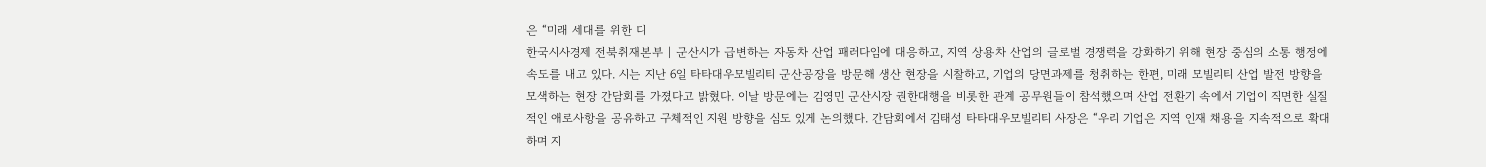은 “미래 세대를 위한 디
한국시사경제 전북취재본부 | 군산시가 급변하는 자동차 산업 패러다임에 대응하고, 지역 상용차 산업의 글로벌 경쟁력을 강화하기 위해 현장 중심의 소통 행정에 속도를 내고 있다. 시는 지난 6일 타타대우모빌리티 군산공장을 방문해 생산 현장을 시찰하고, 기업의 당면과제를 청취하는 한편, 미래 모빌리티 산업 발전 방향을 모색하는 현장 간담회를 가졌다고 밝혔다. 이날 방문에는 김영민 군산시장 권한대행을 비롯한 관계 공무원들이 참석했으며 산업 전환기 속에서 기업이 직면한 실질적인 애로사항을 공유하고 구체적인 지원 방향을 심도 있게 논의했다. 간담회에서 김태성 타타대우모빌리티 사장은 “우리 기업은 지역 인재 채용을 지속적으로 확대하며 지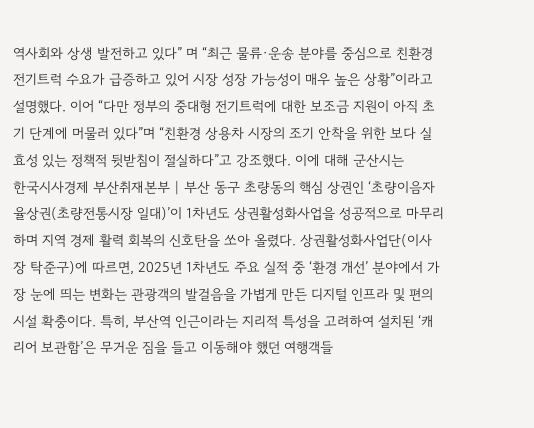역사회와 상생 발전하고 있다” 며 “최근 물류·운송 분야를 중심으로 친환경 전기트럭 수요가 급증하고 있어 시장 성장 가능성이 매우 높은 상황”이라고 설명했다. 이어 “다만 정부의 중대형 전기트럭에 대한 보조금 지원이 아직 초기 단계에 머물러 있다”며 “친환경 상용차 시장의 조기 안착을 위한 보다 실효성 있는 정책적 뒷받침이 절실하다”고 강조했다. 이에 대해 군산시는
한국시사경제 부산취재본부 | 부산 동구 초량동의 핵심 상권인 ‘초량이음자율상권(초량전통시장 일대)’이 1차년도 상권활성화사업을 성공적으로 마무리하며 지역 경제 활력 회복의 신호탄을 쏘아 올렸다. 상권활성화사업단(이사장 탁준구)에 따르면, 2025년 1차년도 주요 실적 중 ‘환경 개선’ 분야에서 가장 눈에 띄는 변화는 관광객의 발걸음을 가볍게 만든 디지털 인프라 및 편의시설 확충이다. 특히, 부산역 인근이라는 지리적 특성을 고려하여 설치된 ‘캐리어 보관함’은 무거운 짐을 들고 이동해야 했던 여행객들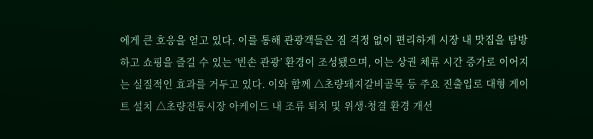에게 큰 호응을 얻고 있다. 이를 통해 관광객들은 짐 걱정 없이 편리하게 시장 내 맛집을 탐방하고 쇼핑을 즐길 수 있는 ‘빈손 관광’ 환경이 조성됐으며, 이는 상권 체류 시간 증가로 이어지는 실질적인 효과를 거두고 있다. 이와 함께 △초량돼지갈비골목 등 주요 진출입로 대형 게이트 설치 △초량전통시장 아케이드 내 조류 퇴치 및 위생·청결 환경 개선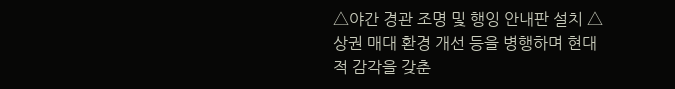△야간 경관 조명 및 행잉 안내판 설치 △상권 매대 환경 개선 등을 병행하며 현대적 감각을 갖춘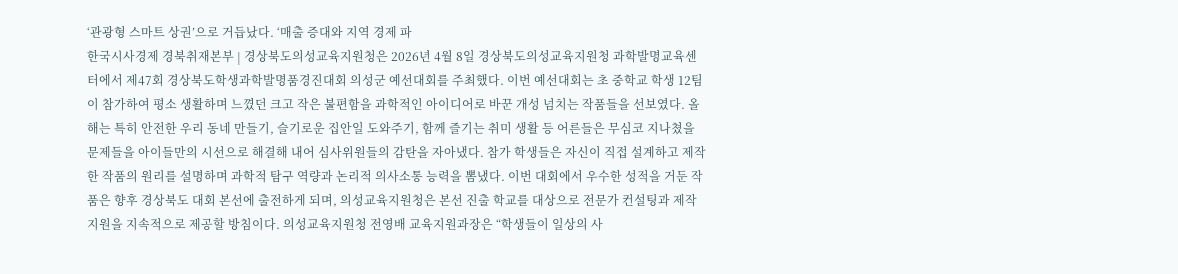‘관광형 스마트 상권’으로 거듭났다. ‘매출 증대와 지역 경제 파
한국시사경제 경북취재본부 | 경상북도의성교육지원청은 2026년 4월 8일 경상북도의성교육지원청 과학발명교육센터에서 제47회 경상북도학생과학발명품경진대회 의성군 예선대회를 주최했다. 이번 예선대회는 초 중학교 학생 12팀이 참가하여 평소 생활하며 느꼈던 크고 작은 불편함을 과학적인 아이디어로 바꾼 개성 넘치는 작품들을 선보였다. 올해는 특히 안전한 우리 동네 만들기, 슬기로운 집안일 도와주기, 함께 즐기는 취미 생활 등 어른들은 무심코 지나쳤을 문제들을 아이들만의 시선으로 해결해 내어 심사위원들의 감탄을 자아냈다. 참가 학생들은 자신이 직접 설계하고 제작한 작품의 원리를 설명하며 과학적 탐구 역량과 논리적 의사소통 능력을 뽐냈다. 이번 대회에서 우수한 성적을 거둔 작품은 향후 경상북도 대회 본선에 출전하게 되며, 의성교육지원청은 본선 진출 학교를 대상으로 전문가 컨설팅과 제작 지원을 지속적으로 제공할 방침이다. 의성교육지원청 전영배 교육지원과장은 “학생들이 일상의 사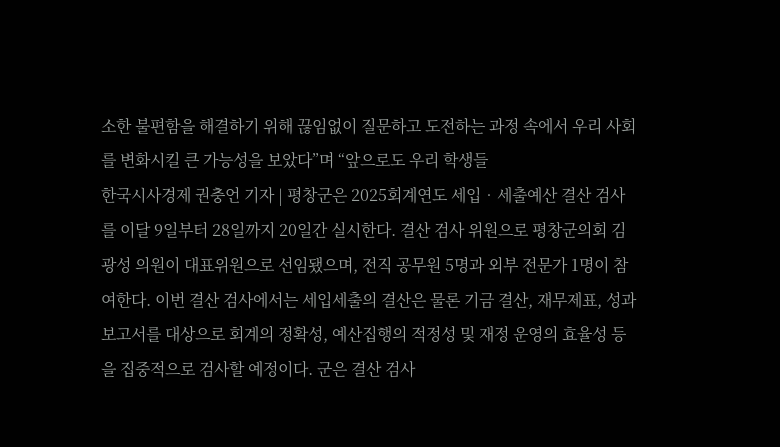소한 불편함을 해결하기 위해 끊임없이 질문하고 도전하는 과정 속에서 우리 사회를 변화시킬 큰 가능성을 보았다”며 “앞으로도 우리 학생들
한국시사경제 권충언 기자 | 평창군은 2025회계연도 세입‧세출예산 결산 검사를 이달 9일부터 28일까지 20일간 실시한다. 결산 검사 위원으로 평창군의회 김광성 의원이 대표위원으로 선임됐으며, 전직 공무원 5명과 외부 전문가 1명이 참여한다. 이번 결산 검사에서는 세입세출의 결산은 물론 기금 결산, 재무제표, 성과 보고서를 대상으로 회계의 정확성, 예산집행의 적정성 및 재정 운영의 효율성 등을 집중적으로 검사할 예정이다. 군은 결산 검사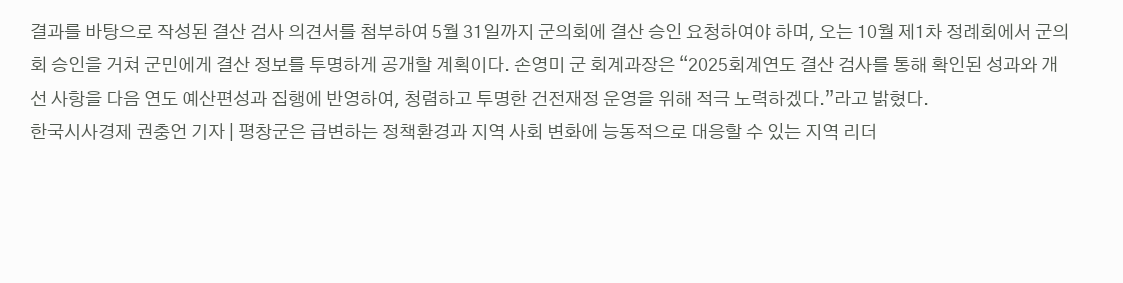결과를 바탕으로 작성된 결산 검사 의견서를 첨부하여 5월 31일까지 군의회에 결산 승인 요청하여야 하며, 오는 10월 제1차 정례회에서 군의회 승인을 거쳐 군민에게 결산 정보를 투명하게 공개할 계획이다. 손영미 군 회계과장은 “2025회계연도 결산 검사를 통해 확인된 성과와 개선 사항을 다음 연도 예산편성과 집행에 반영하여, 청렴하고 투명한 건전재정 운영을 위해 적극 노력하겠다.”라고 밝혔다.
한국시사경제 권충언 기자 | 평창군은 급변하는 정책환경과 지역 사회 변화에 능동적으로 대응할 수 있는 지역 리더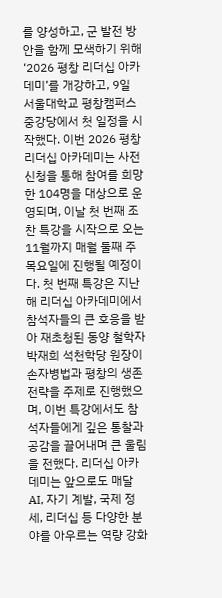를 양성하고, 군 발전 방안을 함께 모색하기 위해 ‘2026 평창 리더십 아카데미’를 개강하고, 9일 서울대학교 평창캠퍼스 중강당에서 첫 일정을 시작했다. 이번 2026 평창 리더십 아카데미는 사전 신청을 통해 참여를 희망한 104명을 대상으로 운영되며, 이날 첫 번째 조찬 특강을 시작으로 오는 11월까지 매월 둘째 주 목요일에 진행될 예정이다. 첫 번째 특강은 지난해 리더십 아카데미에서 참석자들의 큰 호응을 받아 재초청된 동양 철학자 박재희 석천학당 원장이 손자병법과 평창의 생존 전략을 주제로 진행했으며, 이번 특강에서도 참석자들에게 깊은 통찰과 공감을 끌어내며 큰 울림을 전했다. 리더십 아카데미는 앞으로도 매달 AI, 자기 계발, 국제 정세, 리더십 등 다양한 분야를 아우르는 역량 강화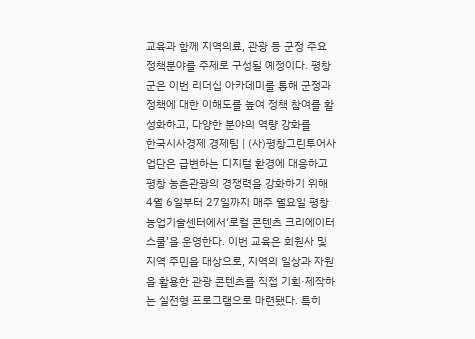교육과 함께 지역의료, 관광 등 군정 주요 정책분야를 주제로 구성될 예정이다. 평창군은 이번 리더십 아카데미를 통해 군정과 정책에 대한 이해도를 높여 정책 참여를 활성화하고, 다양한 분야의 역량 강화를
한국시사경제 경제팀 | (사)평창그린투어사업단은 급변하는 디지털 환경에 대응하고 평창 농촌관광의 경쟁력을 강화하기 위해 4월 6일부터 27일까지 매주 월요일 평창농업기술센터에서‘로컬 콘텐츠 크리에이터 스쿨’을 운영한다. 이번 교육은 회원사 및 지역 주민을 대상으로, 지역의 일상과 자원을 활용한 관광 콘텐츠를 직접 기획·제작하는 실전형 프로그램으로 마련됐다. 특히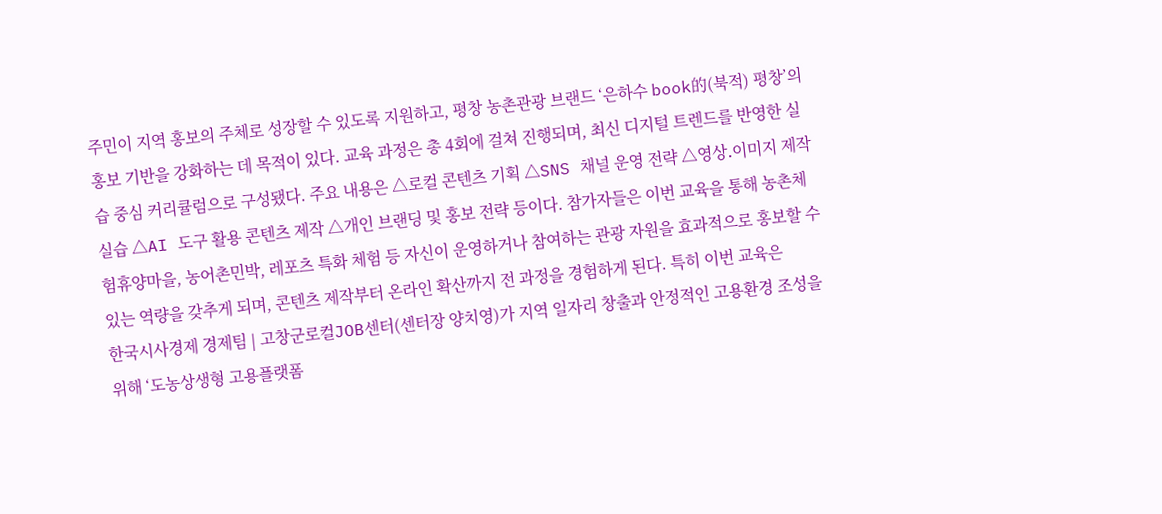주민이 지역 홍보의 주체로 성장할 수 있도록 지원하고, 평창 농촌관광 브랜드 ‘은하수 book的(북적) 평창’의 홍보 기반을 강화하는 데 목적이 있다. 교육 과정은 총 4회에 걸쳐 진행되며, 최신 디지털 트렌드를 반영한 실습 중심 커리큘럼으로 구성됐다. 주요 내용은 △로컬 콘텐츠 기획 △SNS 채널 운영 전략 △영상․이미지 제작 실습 △AI 도구 활용 콘텐츠 제작 △개인 브랜딩 및 홍보 전략 등이다. 참가자들은 이번 교육을 통해 농촌체험휴양마을, 농어촌민박, 레포츠 특화 체험 등 자신이 운영하거나 참여하는 관광 자원을 효과적으로 홍보할 수 있는 역량을 갖추게 되며, 콘텐츠 제작부터 온라인 확산까지 전 과정을 경험하게 된다. 특히 이번 교육은
한국시사경제 경제팀 | 고창군로컬JOB센터(센터장 양치영)가 지역 일자리 창출과 안정적인 고용환경 조성을 위해 ‘도농상생형 고용플랫폼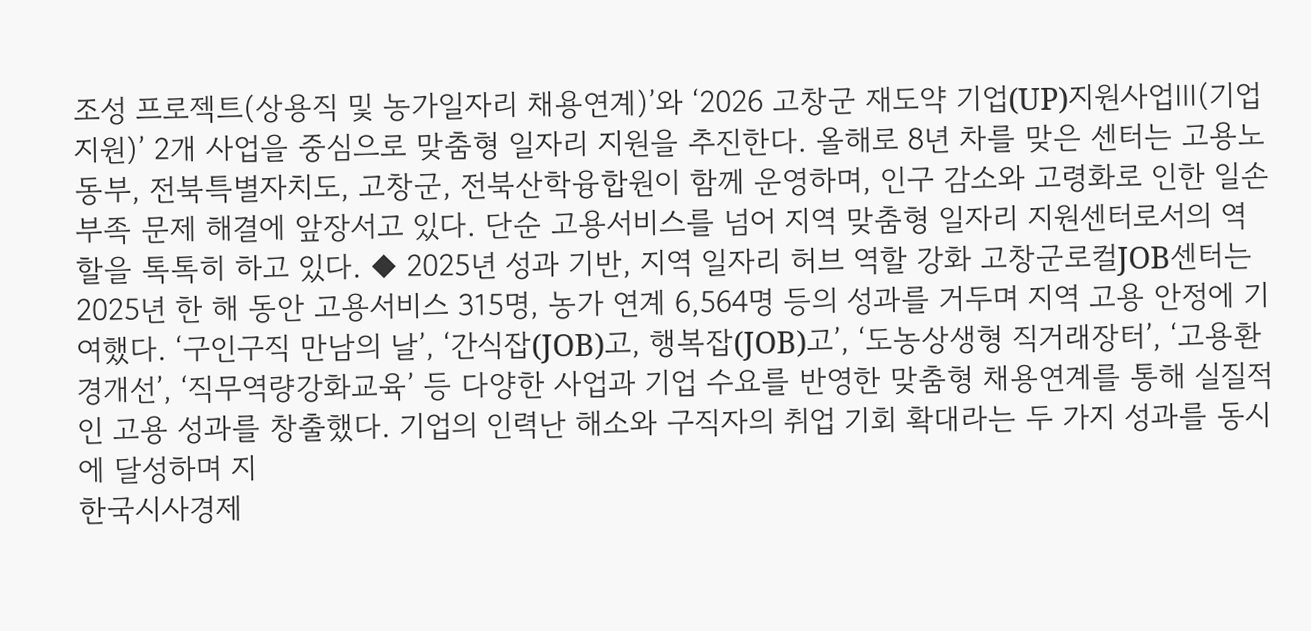조성 프로젝트(상용직 및 농가일자리 채용연계)’와 ‘2026 고창군 재도약 기업(UP)지원사업Ⅲ(기업지원)’ 2개 사업을 중심으로 맞춤형 일자리 지원을 추진한다. 올해로 8년 차를 맞은 센터는 고용노동부, 전북특별자치도, 고창군, 전북산학융합원이 함께 운영하며, 인구 감소와 고령화로 인한 일손 부족 문제 해결에 앞장서고 있다. 단순 고용서비스를 넘어 지역 맞춤형 일자리 지원센터로서의 역할을 톡톡히 하고 있다. ◆ 2025년 성과 기반, 지역 일자리 허브 역할 강화 고창군로컬JOB센터는 2025년 한 해 동안 고용서비스 315명, 농가 연계 6,564명 등의 성과를 거두며 지역 고용 안정에 기여했다. ‘구인구직 만남의 날’, ‘간식잡(JOB)고, 행복잡(JOB)고’, ‘도농상생형 직거래장터’, ‘고용환경개선’, ‘직무역량강화교육’ 등 다양한 사업과 기업 수요를 반영한 맞춤형 채용연계를 통해 실질적인 고용 성과를 창출했다. 기업의 인력난 해소와 구직자의 취업 기회 확대라는 두 가지 성과를 동시에 달성하며 지
한국시사경제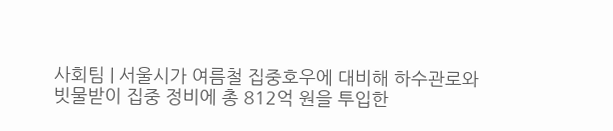사회팀 | 서울시가 여름철 집중호우에 대비해 하수관로와 빗물받이 집중 정비에 총 812억 원을 투입한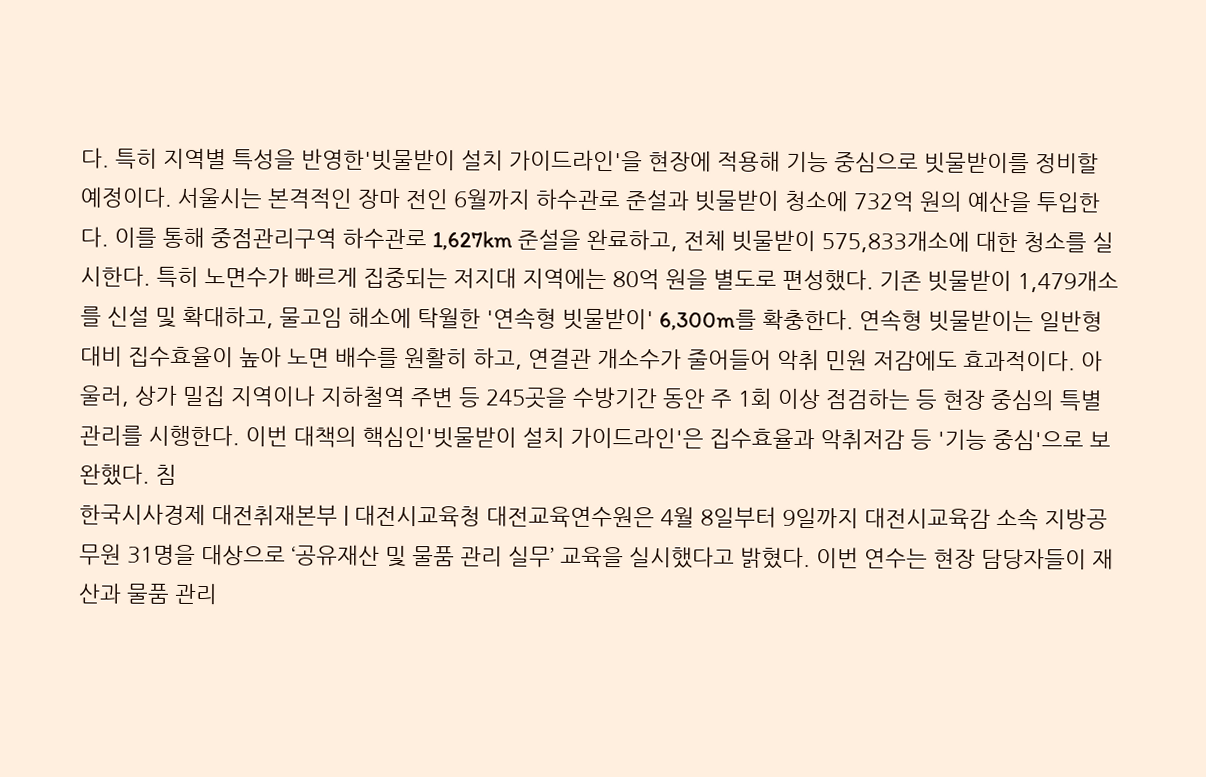다. 특히 지역별 특성을 반영한'빗물받이 설치 가이드라인'을 현장에 적용해 기능 중심으로 빗물받이를 정비할 예정이다. 서울시는 본격적인 장마 전인 6월까지 하수관로 준설과 빗물받이 청소에 732억 원의 예산을 투입한다. 이를 통해 중점관리구역 하수관로 1,627km 준설을 완료하고, 전체 빗물받이 575,833개소에 대한 청소를 실시한다. 특히 노면수가 빠르게 집중되는 저지대 지역에는 80억 원을 별도로 편성했다. 기존 빗물받이 1,479개소를 신설 및 확대하고, 물고임 해소에 탁월한 '연속형 빗물받이' 6,300m를 확충한다. 연속형 빗물받이는 일반형 대비 집수효율이 높아 노면 배수를 원활히 하고, 연결관 개소수가 줄어들어 악취 민원 저감에도 효과적이다. 아울러, 상가 밀집 지역이나 지하철역 주변 등 245곳을 수방기간 동안 주 1회 이상 점검하는 등 현장 중심의 특별관리를 시행한다. 이번 대책의 핵심인'빗물받이 설치 가이드라인'은 집수효율과 악취저감 등 '기능 중심'으로 보완했다. 침
한국시사경제 대전취재본부 | 대전시교육청 대전교육연수원은 4월 8일부터 9일까지 대전시교육감 소속 지방공무원 31명을 대상으로 ‘공유재산 및 물품 관리 실무’ 교육을 실시했다고 밝혔다. 이번 연수는 현장 담당자들이 재산과 물품 관리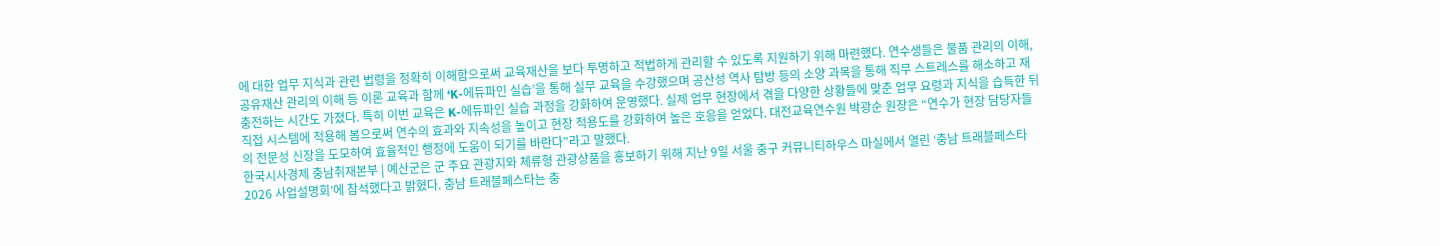에 대한 업무 지식과 관련 법령을 정확히 이해함으로써 교육재산을 보다 투명하고 적법하게 관리할 수 있도록 지원하기 위해 마련했다. 연수생들은 물품 관리의 이해, 공유재산 관리의 이해 등 이론 교육과 함께 ‘K-에듀파인 실습’을 통해 실무 교육을 수강했으며 공산성 역사 탐방 등의 소양 과목을 통해 직무 스트레스를 해소하고 재충전하는 시간도 가졌다. 특히 이번 교육은 K-에듀파인 실습 과정을 강화하여 운영했다. 실제 업무 현장에서 겪을 다양한 상황들에 맞춘 업무 요령과 지식을 습득한 뒤 직접 시스템에 적용해 봄으로써 연수의 효과와 지속성을 높이고 현장 적용도를 강화하여 높은 호응을 얻었다. 대전교육연수원 박광순 원장은 “연수가 현장 담당자들의 전문성 신장을 도모하여 효율적인 행정에 도움이 되기를 바란다”라고 말했다.
한국시사경제 충남취재본부 | 예산군은 군 주요 관광지와 체류형 관광상품을 홍보하기 위해 지난 9일 서울 중구 커뮤니티하우스 마실에서 열린 ‘충남 트래블페스타 2026 사업설명회’에 참석했다고 밝혔다. 충남 트래블페스타는 충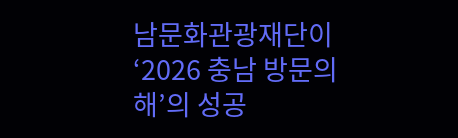남문화관광재단이 ‘2026 충남 방문의 해’의 성공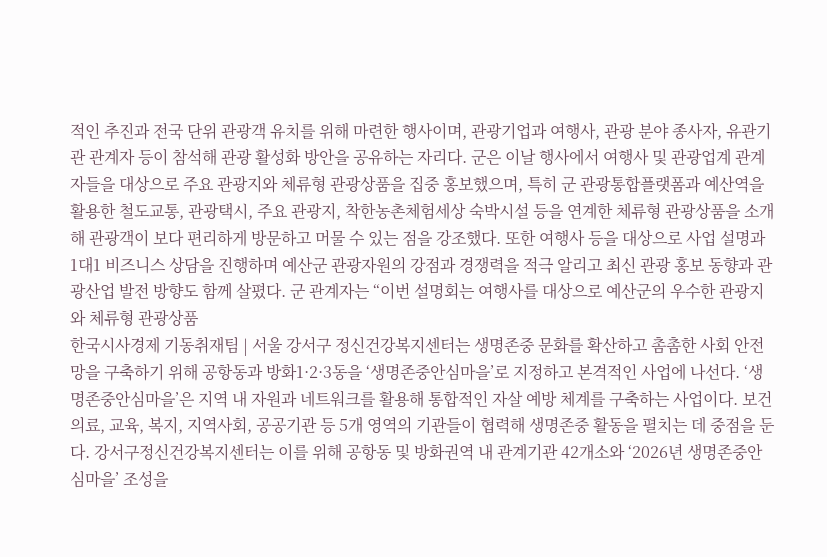적인 추진과 전국 단위 관광객 유치를 위해 마련한 행사이며, 관광기업과 여행사, 관광 분야 종사자, 유관기관 관계자 등이 참석해 관광 활성화 방안을 공유하는 자리다. 군은 이날 행사에서 여행사 및 관광업계 관계자들을 대상으로 주요 관광지와 체류형 관광상품을 집중 홍보했으며, 특히 군 관광통합플랫폼과 예산역을 활용한 철도교통, 관광택시, 주요 관광지, 착한농촌체험세상 숙박시설 등을 연계한 체류형 관광상품을 소개해 관광객이 보다 편리하게 방문하고 머물 수 있는 점을 강조했다. 또한 여행사 등을 대상으로 사업 설명과 1대1 비즈니스 상담을 진행하며 예산군 관광자원의 강점과 경쟁력을 적극 알리고 최신 관광 홍보 동향과 관광산업 발전 방향도 함께 살폈다. 군 관계자는 “이번 설명회는 여행사를 대상으로 예산군의 우수한 관광지와 체류형 관광상품
한국시사경제 기동취재팀 | 서울 강서구 정신건강복지센터는 생명존중 문화를 확산하고 촘촘한 사회 안전망을 구축하기 위해 공항동과 방화1·2·3동을 ‘생명존중안심마을’로 지정하고 본격적인 사업에 나선다. ‘생명존중안심마을’은 지역 내 자원과 네트워크를 활용해 통합적인 자살 예방 체계를 구축하는 사업이다. 보건의료, 교육, 복지, 지역사회, 공공기관 등 5개 영역의 기관들이 협력해 생명존중 활동을 펼치는 데 중점을 둔다. 강서구정신건강복지센터는 이를 위해 공항동 및 방화권역 내 관계기관 42개소와 ‘2026년 생명존중안심마을’ 조성을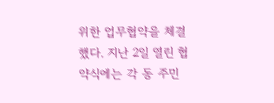위한 업무협약을 체결했다. 지난 2일 열린 협약식에는 각 동 주민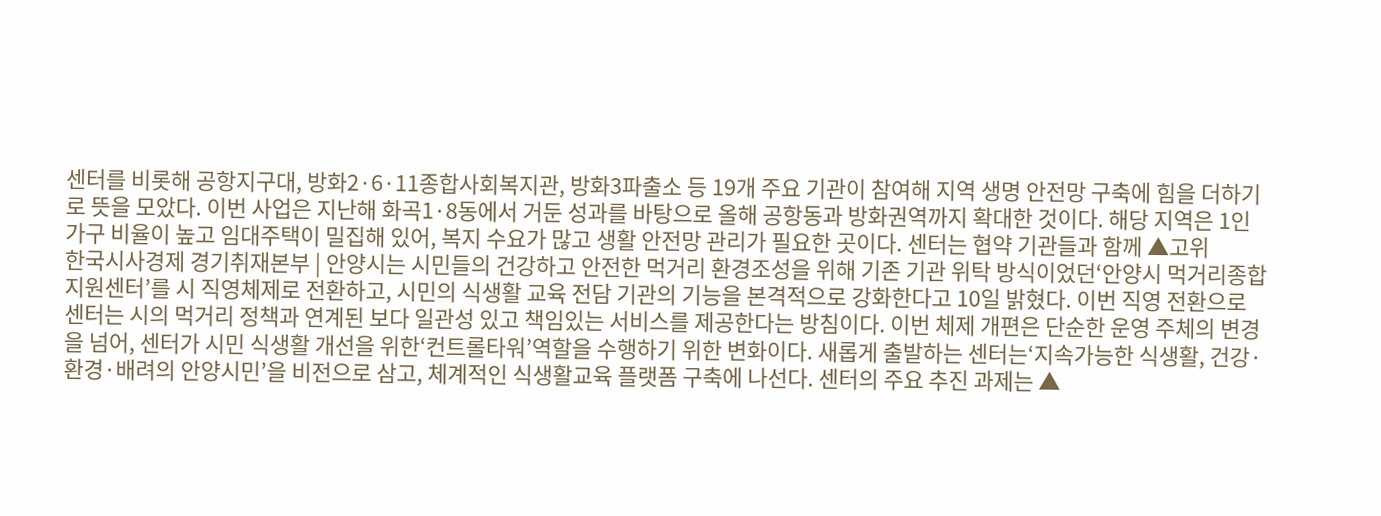센터를 비롯해 공항지구대, 방화2·6·11종합사회복지관, 방화3파출소 등 19개 주요 기관이 참여해 지역 생명 안전망 구축에 힘을 더하기로 뜻을 모았다. 이번 사업은 지난해 화곡1·8동에서 거둔 성과를 바탕으로 올해 공항동과 방화권역까지 확대한 것이다. 해당 지역은 1인 가구 비율이 높고 임대주택이 밀집해 있어, 복지 수요가 많고 생활 안전망 관리가 필요한 곳이다. 센터는 협약 기관들과 함께 ▲고위
한국시사경제 경기취재본부 | 안양시는 시민들의 건강하고 안전한 먹거리 환경조성을 위해 기존 기관 위탁 방식이었던‘안양시 먹거리종합지원센터’를 시 직영체제로 전환하고, 시민의 식생활 교육 전담 기관의 기능을 본격적으로 강화한다고 10일 밝혔다. 이번 직영 전환으로 센터는 시의 먹거리 정책과 연계된 보다 일관성 있고 책임있는 서비스를 제공한다는 방침이다. 이번 체제 개편은 단순한 운영 주체의 변경을 넘어, 센터가 시민 식생활 개선을 위한‘컨트롤타워’역할을 수행하기 위한 변화이다. 새롭게 출발하는 센터는‘지속가능한 식생활, 건강·환경·배려의 안양시민’을 비전으로 삼고, 체계적인 식생활교육 플랫폼 구축에 나선다. 센터의 주요 추진 과제는 ▲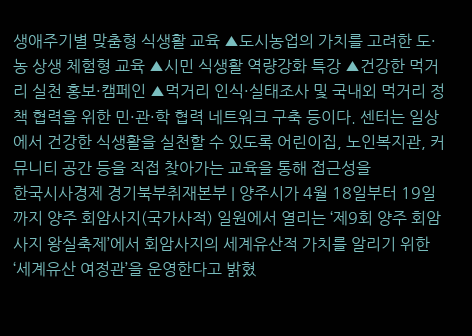생애주기별 맞춤형 식생활 교육 ▲도시농업의 가치를 고려한 도·농 상생 체험형 교육 ▲시민 식생활 역량강화 특강 ▲건강한 먹거리 실천 홍보·캠페인 ▲먹거리 인식·실태조사 및 국내외 먹거리 정책 협력을 위한 민·관·학 협력 네트워크 구축 등이다. 센터는 일상에서 건강한 식생활을 실천할 수 있도록 어린이집, 노인복지관, 커뮤니티 공간 등을 직접 찾아가는 교육을 통해 접근성을
한국시사경제 경기북부취재본부 | 양주시가 4월 18일부터 19일까지 양주 회암사지(국가사적) 일원에서 열리는 ‘제9회 양주 회암사지 왕실축제’에서 회암사지의 세계유산적 가치를 알리기 위한 ‘세계유산 여정관’을 운영한다고 밝혔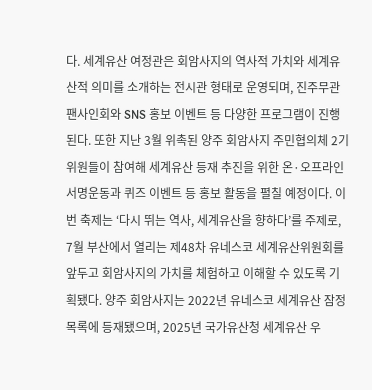다. 세계유산 여정관은 회암사지의 역사적 가치와 세계유산적 의미를 소개하는 전시관 형태로 운영되며, 진주무관 팬사인회와 SNS 홍보 이벤트 등 다양한 프로그램이 진행된다. 또한 지난 3월 위촉된 양주 회암사지 주민협의체 2기 위원들이 참여해 세계유산 등재 추진을 위한 온·오프라인 서명운동과 퀴즈 이벤트 등 홍보 활동을 펼칠 예정이다. 이번 축제는 ‘다시 뛰는 역사, 세계유산을 향하다’를 주제로, 7월 부산에서 열리는 제48차 유네스코 세계유산위원회를 앞두고 회암사지의 가치를 체험하고 이해할 수 있도록 기획됐다. 양주 회암사지는 2022년 유네스코 세계유산 잠정목록에 등재됐으며, 2025년 국가유산청 세계유산 우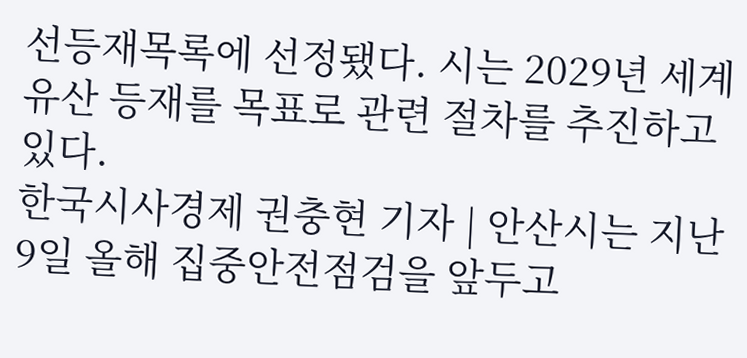선등재목록에 선정됐다. 시는 2029년 세계유산 등재를 목표로 관련 절차를 추진하고 있다.
한국시사경제 권충현 기자 | 안산시는 지난 9일 올해 집중안전점검을 앞두고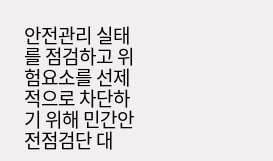안전관리 실태를 점검하고 위험요소를 선제적으로 차단하기 위해 민간안전점검단 대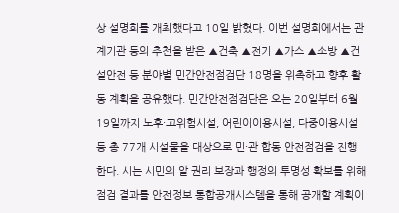상 설명회를 개최했다고 10일 밝혔다. 이번 설명회에서는 관계기관 등의 추천을 받은 ▲건축 ▲전기 ▲가스 ▲소방 ▲건설안전 등 분야별 민간안전점검단 18명을 위촉하고 향후 활동 계획을 공유했다. 민간안전점검단은 오는 20일부터 6월 19일까지 노후·고위험시설, 어린이이용시설, 다중이용시설 등 총 77개 시설물을 대상으로 민·관 합동 안전점검을 진행한다. 시는 시민의 알 권리 보장과 행정의 투명성 확보를 위해 점검 결과를 안전정보 통합공개시스템을 통해 공개할 계획이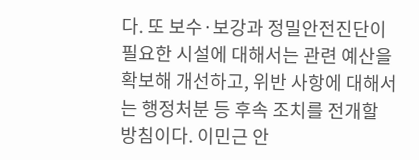다. 또 보수·보강과 정밀안전진단이 필요한 시설에 대해서는 관련 예산을 확보해 개선하고, 위반 사항에 대해서는 행정처분 등 후속 조치를 전개할 방침이다. 이민근 안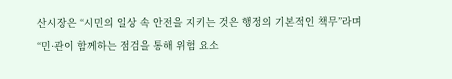산시장은 “시민의 일상 속 안전을 지키는 것은 행정의 기본적인 책무”라며 “민·관이 함께하는 점검을 통해 위험 요소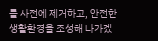를 사전에 제거하고, 안전한 생활환경을 조성해 나가겠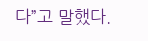다”고 말했다.